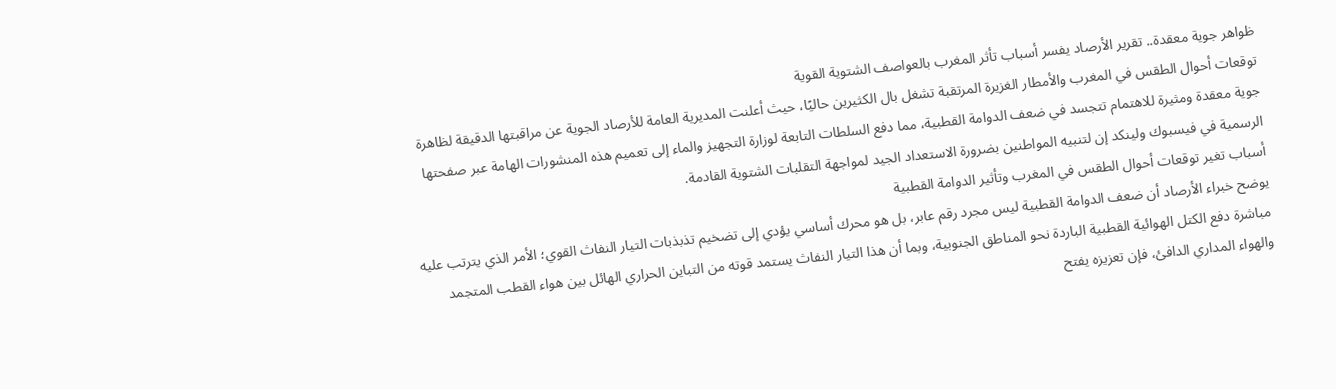ظواهر جوية معقدة.. تقرير الأرصاد يفسر أسباب تأثر المغرب بالعواصف الشتوية القوية
توقعات أحوال الطقس في المغرب والأمطار الغزيرة المرتقبة تشغل بال الكثيرين حاليًا، حيث أعلنت المديرية العامة للأرصاد الجوية عن مراقبتها الدقيقة لظاهرة جوية معقدة ومثيرة للاهتمام تتجسد في ضعف الدوامة القطبية، مما دفع السلطات التابعة لوزارة التجهيز والماء إلى تعميم هذه المنشورات الهامة عبر صفحتها الرسمية في فيسبوك ولينكد إن لتنبيه المواطنين بضرورة الاستعداد الجيد لمواجهة التقلبات الشتوية القادمة.
أسباب تغير توقعات أحوال الطقس في المغرب وتأثير الدوامة القطبية
يوضح خبراء الأرصاد أن ضعف الدوامة القطبية ليس مجرد رقم عابر، بل هو محرك أساسي يؤدي إلى تضخيم تذبذبات التيار النفاث القوي؛ الأمر الذي يترتب عليه مباشرة دفع الكتل الهوائية القطبية الباردة نحو المناطق الجنوبية، وبما أن هذا التيار النفاث يستمد قوته من التباين الحراري الهائل بين هواء القطب المتجمد والهواء المداري الدافئ، فإن تعزيزه يفتح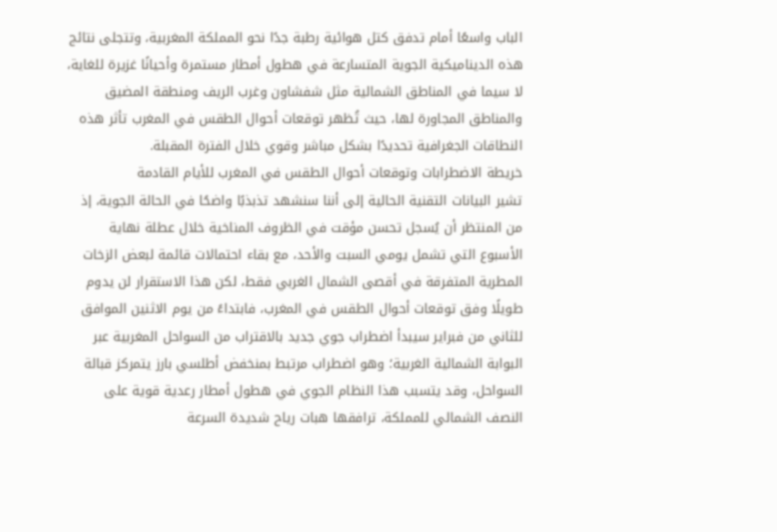الباب واسعًا أمام تدفق كتل هوائية رطبة جدًا نحو المملكة المغربية، وتتجلى نتائج هذه الديناميكية الجوية المتسارعة في هطول أمطار مستمرة وأحيانًا غزيرة للغاية، لا سيما في المناطق الشمالية مثل شفشاون وغرب الريف ومنطقة المضيق والمناطق المجاورة لها، حيث تُظهر توقعات أحوال الطقس في المغرب تأثر هذه النطاقات الجغرافية تحديدًا بشكل مباشر وقوي خلال الفترة المقبلة.
خريطة الاضطرابات وتوقعات أحوال الطقس في المغرب للأيام القادمة
تشير البيانات التقنية الحالية إلى أننا سنشهد تذبذبًا واضحًا في الحالة الجوية، إذ من المنتظر أن يُسجل تحسن مؤقت في الظروف المناخية خلال عطلة نهاية الأسبوع التي تشمل يومي السبت والأحد، مع بقاء احتمالات قائمة لبعض الزخات المطرية المتفرقة في أقصى الشمال الغربي فقط، لكن هذا الاستقرار لن يدوم طويلًا وفق توقعات أحوال الطقس في المغرب، فابتداءً من يوم الاثنين الموافق للثاني من فبراير سيبدأ اضطراب جوي جديد بالاقتراب من السواحل المغربية عبر البوابة الشمالية الغربية؛ وهو اضطراب مرتبط بمنخفض أطلسي بارز يتمركز قبالة السواحل، وقد يتسبب هذا النظام الجوي في هطول أمطار رعدية قوية على النصف الشمالي للمملكة، ترافقها هبات رياح شديدة السرعة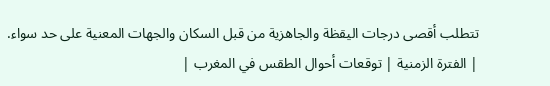تتطلب أقصى درجات اليقظة والجاهزية من قبل السكان والجهات المعنية على حد سواء.
| الفترة الزمنية | توقعات أحوال الطقس في المغرب |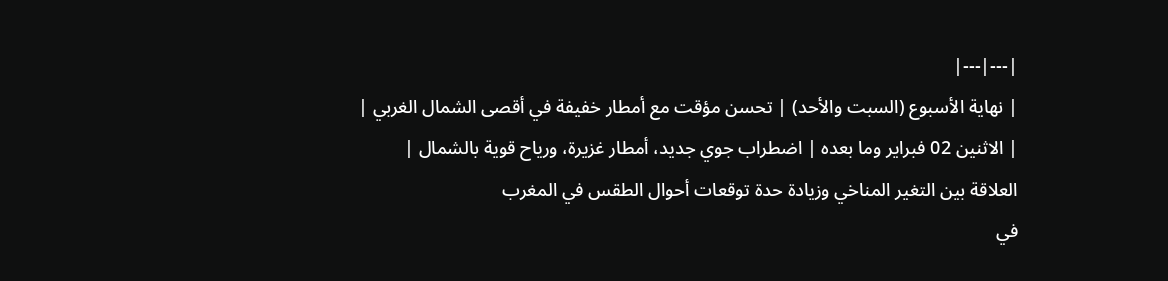|---|---|
| نهاية الأسبوع (السبت والأحد) | تحسن مؤقت مع أمطار خفيفة في أقصى الشمال الغربي |
| الاثنين 02 فبراير وما بعده | اضطراب جوي جديد، أمطار غزيرة، ورياح قوية بالشمال |
العلاقة بين التغير المناخي وزيادة حدة توقعات أحوال الطقس في المغرب
في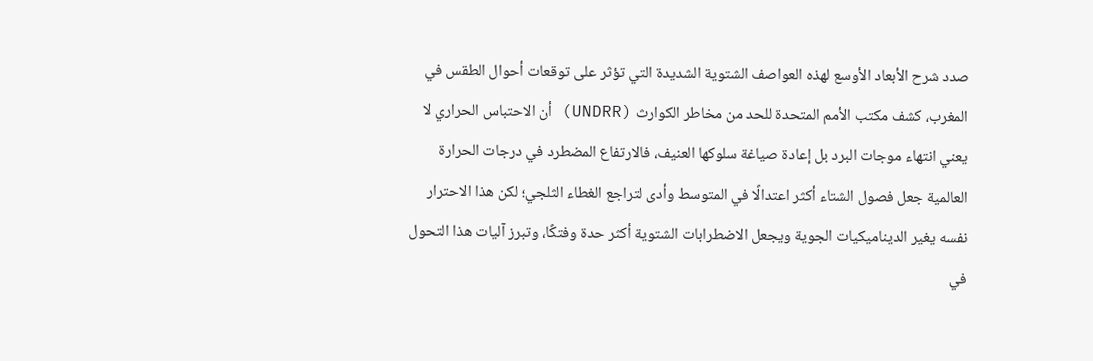صدد شرح الأبعاد الأوسع لهذه العواصف الشتوية الشديدة التي تؤثر على توقعات أحوال الطقس في المغرب، كشف مكتب الأمم المتحدة للحد من مخاطر الكوارث (UNDRR) أن الاحتباس الحراري لا يعني انتهاء موجات البرد بل إعادة صياغة سلوكها العنيف، فالارتفاع المضطرد في درجات الحرارة العالمية جعل فصول الشتاء أكثر اعتدالًا في المتوسط وأدى لتراجع الغطاء الثلجي؛ لكن هذا الاحترار نفسه يغير الديناميكيات الجوية ويجعل الاضطرابات الشتوية أكثر حدة وفتكًا، وتبرز آليات هذا التحول في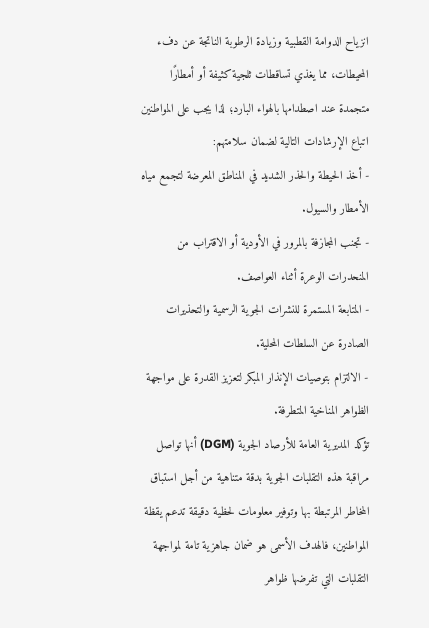انزياح الدوامة القطبية وزيادة الرطوبة الناتجة عن دفء المحيطات، مما يغذي تساقطات ثلجية كثيفة أو أمطارًا متجمدة عند اصطدامها بالهواء البارد؛ لذا يجب على المواطنين اتباع الإرشادات التالية لضمان سلامتهم:
- أخذ الحيطة والحذر الشديد في المناطق المعرضة لتجمع مياه الأمطار والسيول.
- تجنب المجازفة بالمرور في الأودية أو الاقتراب من المنحدرات الوعرة أثناء العواصف.
- المتابعة المستمرة للنشرات الجوية الرسمية والتحذيرات الصادرة عن السلطات المحلية.
- الالتزام بتوصيات الإنذار المبكر لتعزيز القدرة على مواجهة الظواهر المناخية المتطرفة.
تؤكد المديرية العامة للأرصاد الجوية (DGM) أنها تواصل مراقبة هذه التقلبات الجوية بدقة متناهية من أجل استباق المخاطر المرتبطة بها وتوفير معلومات لحظية دقيقة تدعم يقظة المواطنين، فالهدف الأسمى هو ضمان جاهزية تامة لمواجهة التقلبات التي تفرضها ظواهر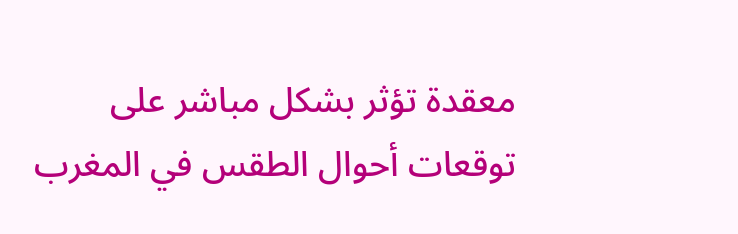معقدة تؤثر بشكل مباشر على توقعات أحوال الطقس في المغرب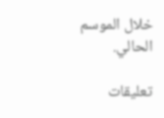خلال الموسم الحالي.

تعليقات